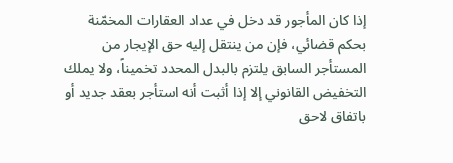إذا كان المأجور قد دخل في عداد العقارات المخمّنة بحكم قضائي، فإن من ينتقل إليه حق الإيجار من المستأجر السابق يلتزم بالبدل المحدد تخميناً، ولا يملك التخفيض القانوني إلا إذا أثبت أنه استأجر بعقد جديد أو باتفاق لاحق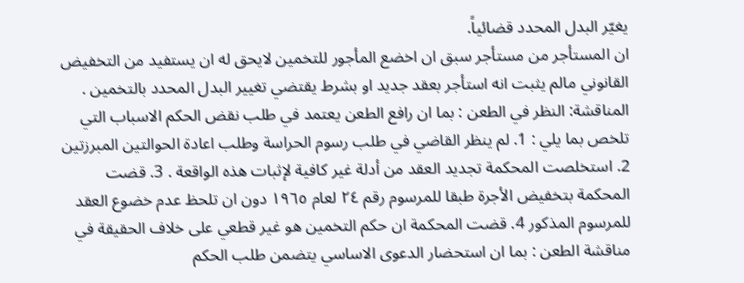يغيّر البدل المحدد قضائياً.
ان المستأجر من مستأجر سبق ان اخضع المأجور للتخمين لايحق له ان يستفيد من التخفيض القانوني مالم يثبت انه استأجر بعقد جديد او بشرط يقتضي تغيير البدل المحدد بالتخمين . المناقشة: النظر في الطعن : بما ان رافع الطعن يعتمد في طلب نقض الحكم الاسباب التي تلخص بما يلي : 1. لم ينظر القاضي في طلب رسوم الحراسة وطلب اعادة الحوالتين المبرزتين 2. استخلصت المحكمة تجديد العقد من أدلة غير كافية لإثبات هذه الواقعة . 3. قضت المحكمة بتخفيض الأجرة طبقا للمرسوم رقم ٢٤ لعام ١٩٦٥ دون ان تلحظ عدم خضوع العقد للمرسوم المذكور 4. قضت المحكمة ان حكم التخمين هو غير قطعي على خلاف الحقيقة في مناقشة الطعن : بما ان استحضار الدعوى الاساسي يتضمن طلب الحكم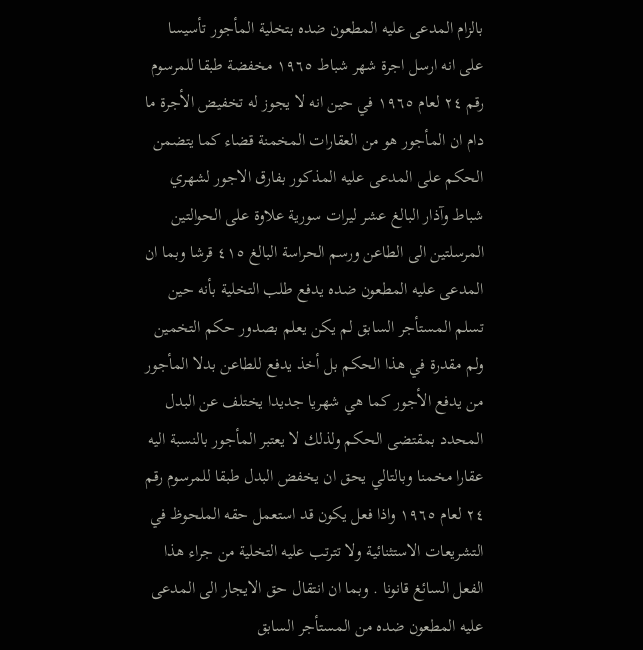بالزام المدعى عليه المطعون ضده بتخلية المأجور تأسيسا على انه ارسل اجرة شهر شباط ١٩٦٥ مخفضة طبقا للمرسوم رقم ٢٤ لعام ١٩٦٥ في حين انه لا يجوز له تخفيض الأجرة ما دام ان المأجور هو من العقارات المخمنة قضاء كما يتضمن الحكم على المدعى عليه المذكور بفارق الاجور لشهري شباط وآذار البالغ عشر ليرات سورية علاوة على الحوالتين المرسلتين الى الطاعن ورسم الحراسة البالغ ٤١٥ قرشا وبما ان المدعى عليه المطعون ضده يدفع طلب التخلية بأنه حين تسلم المستأجر السابق لم يكن يعلم بصدور حكم التخمين ولم مقدرة في هذا الحكم بل أخذ يدفع للطاعن بدلا المأجور من يدفع الأجور كما هي شهريا جديدا يختلف عن البدل المحدد بمقتضى الحكم ولذلك لا يعتبر المأجور بالنسبة اليه عقارا مخمنا وبالتالي يحق ان يخفض البدل طبقا للمرسوم رقم ٢٤ لعام ١٩٦٥ واذا فعل يكون قد استعمل حقه الملحوظ في التشريعات الاستثنائية ولا تترتب عليه التخلية من جراء هذا الفعل السائغ قانونا . وبما ان انتقال حق الايجار الى المدعى عليه المطعون ضده من المستأجر السابق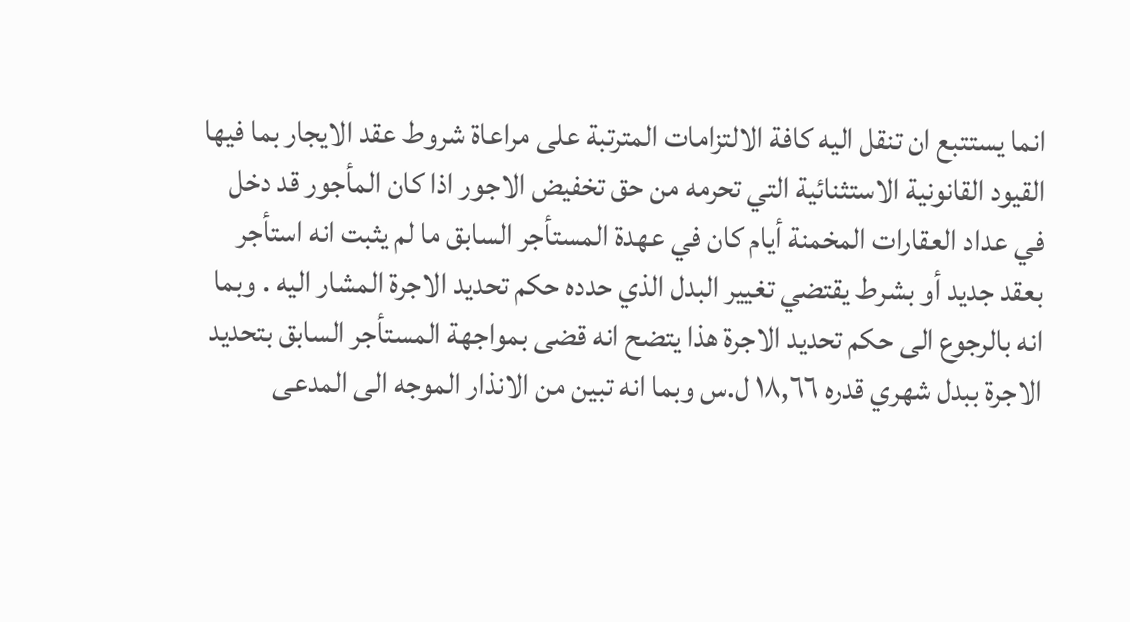انما يستتبع ان تنقل اليه كافة الالتزامات المترتبة على مراعاة شروط عقد الايجار بما فيها القيود القانونية الاستثنائية التي تحرمه من حق تخفيض الاجور اذا كان المأجور قد دخل في عداد العقارات المخمنة أيام كان في عهدة المستأجر السابق ما لم يثبت انه استأجر بعقد جديد أو بشرط يقتضي تغيير البدل الذي حدده حكم تحديد الاجرة المشار اليه . وبما انه بالرجوع الى حكم تحديد الاجرة هذا يتضح انه قضى بمواجهة المستأجر السابق بتحديد الاجرة ببدل شهري قدره ١٨,٦٦ ل.س وبما انه تبين من الانذار الموجه الى المدعى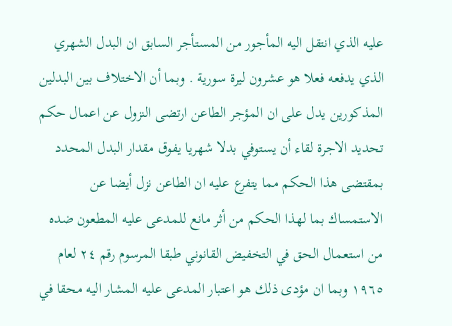عليه الذي انتقل اليه المأجور من المستأجر السابق ان البدل الشهري الذي يدفعه فعلا هو عشرون ليرة سورية . وبما أن الاختلاف بين البدلين المذكورين يدل على ان المؤجر الطاعن ارتضى النزول عن اعمال حكم تحديد الاجرة لقاء أن يستوفي بدلا شهريا يفوق مقدار البدل المحدد بمقتضى هذا الحكم مما يتفرع عليه ان الطاعن نزل أيضا عن الاستمساك بما لهذا الحكم من أثر مانع للمدعى عليه المطعون ضده من استعمال الحق في التخفيض القانوني طبقا المرسوم رقم ٢٤ لعام ١٩٦٥ وبما ان مؤدى ذلك هو اعتبار المدعى عليه المشار اليه محقا في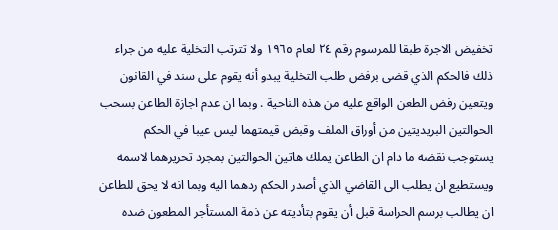تخفيض الاجرة طبقا للمرسوم رقم ٢٤ لعام ١٩٦٥ ولا تترتب التخلية عليه من جراء ذلك فالحكم الذي قضى برفض طلب التخلية يبدو أنه يقوم على سند في القانون ويتعين رفض الطعن الواقع عليه من هذه الناحية . وبما ان عدم اجازة الطاعن بسحب الحوالتين البريديتين من أوراق الملف وقبض قيمتهما ليس عيبا في الحكم يستوجب نقضه ما دام ان الطاعن يملك هاتين الحوالتين بمجرد تحريرهما لاسمه ويستطيع ان يطلب الى القاضي الذي أصدر الحكم ردهما اليه وبما انه لا يحق للطاعن ان يطالب برسم الحراسة قبل أن يقوم بتأديته عن ذمة المستأجر المطعون ضده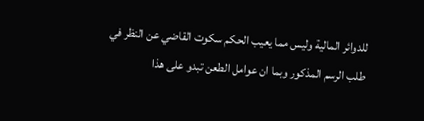للدوائر المالية وليس مما يعيب الحكم سكوت القاضي عن النظر في طلب الرسم المذكور وبما ان عوامل الطعن تبدو على هذا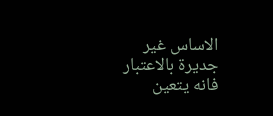الاساس غير جديرة بالاعتبار فانه يتعين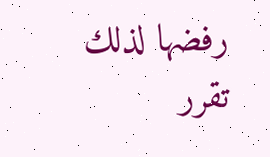رفضها لذلك تقرر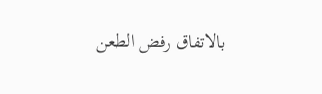بالاتفاق رفض الطعن